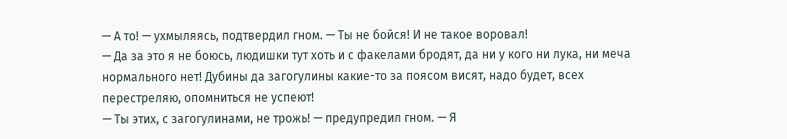— А то! — ухмыляясь, подтвердил гном. — Ты не бойся! И не такое воровал!
— Да за это я не боюсь, людишки тут хоть и с факелами бродят, да ни у кого ни лука, ни меча нормального нет! Дубины да загогулины какие-то за поясом висят, надо будет, всех перестреляю, опомниться не успеют!
— Ты этих, с загогулинами, не трожь! — предупредил гном. — Я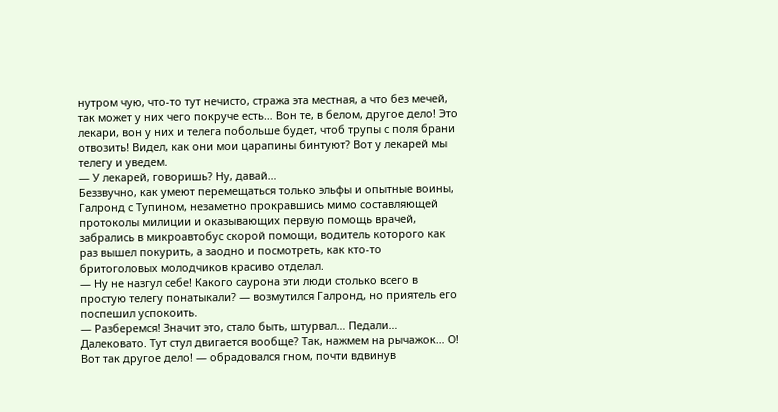нутром чую, что-то тут нечисто, стража эта местная, а что без мечей, так может у них чего покруче есть… Вон те, в белом, другое дело! Это лекари, вон у них и телега побольше будет, чтоб трупы с поля брани отвозить! Видел, как они мои царапины бинтуют? Вот у лекарей мы телегу и уведем.
— У лекарей, говоришь? Ну, давай…
Беззвучно, как умеют перемещаться только эльфы и опытные воины, Галронд с Тупином, незаметно прокравшись мимо составляющей протоколы милиции и оказывающих первую помощь врачей, забрались в микроавтобус скорой помощи, водитель которого как раз вышел покурить, а заодно и посмотреть, как кто-то бритоголовых молодчиков красиво отделал.
— Ну не назгул себе! Какого саурона эти люди столько всего в простую телегу понатыкали? — возмутился Галронд, но приятель его поспешил успокоить.
— Разберемся! Значит это, стало быть, штурвал… Педали… Далековато. Тут стул двигается вообще? Так, нажмем на рычажок… О! Вот так другое дело! — обрадовался гном, почти вдвинув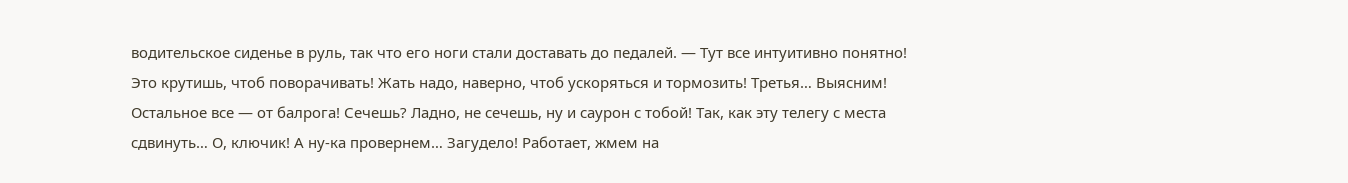водительское сиденье в руль, так что его ноги стали доставать до педалей. — Тут все интуитивно понятно! Это крутишь, чтоб поворачивать! Жать надо, наверно, чтоб ускоряться и тормозить! Третья… Выясним! Остальное все — от балрога! Сечешь? Ладно, не сечешь, ну и саурон с тобой! Так, как эту телегу с места сдвинуть… О, ключик! А ну-ка провернем… Загудело! Работает, жмем на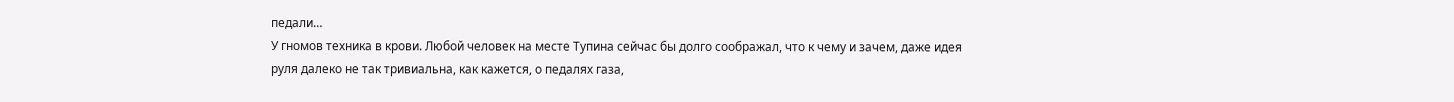педали…
У гномов техника в крови. Любой человек на месте Тупина сейчас бы долго соображал, что к чему и зачем, даже идея руля далеко не так тривиальна, как кажется, о педалях газа,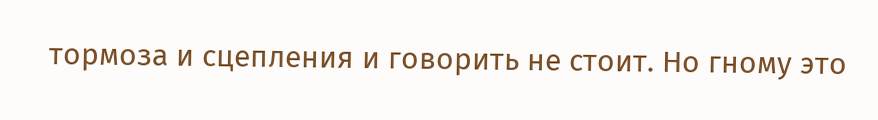тормоза и сцепления и говорить не стоит. Но гному это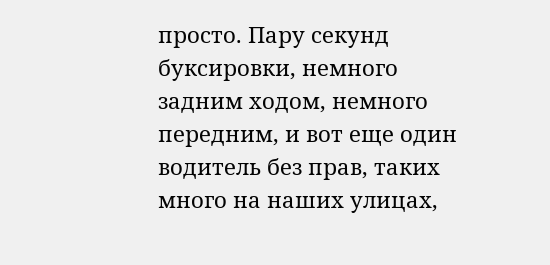просто. Пару секунд буксировки, немного задним ходом, немного передним, и вот еще один водитель без прав, таких много на наших улицах,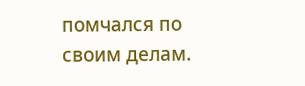помчался по своим делам.